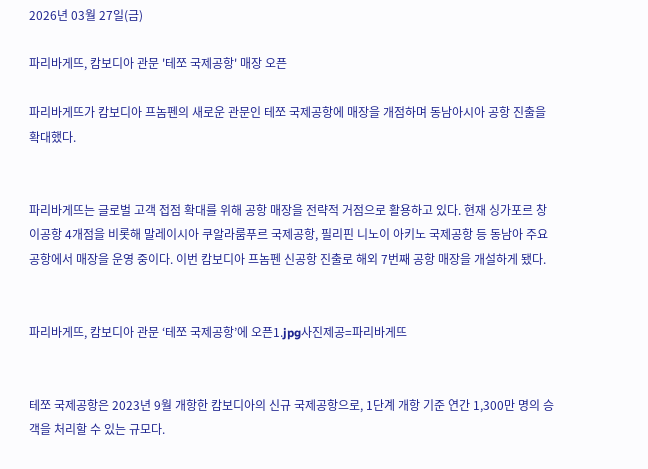2026년 03월 27일(금)

파리바게뜨, 캄보디아 관문 '테쪼 국제공항' 매장 오픈

파리바게뜨가 캄보디아 프놈펜의 새로운 관문인 테쪼 국제공항에 매장을 개점하며 동남아시아 공항 진출을 확대했다.


파리바게뜨는 글로벌 고객 접점 확대를 위해 공항 매장을 전략적 거점으로 활용하고 있다. 현재 싱가포르 창이공항 4개점을 비롯해 말레이시아 쿠알라룸푸르 국제공항, 필리핀 니노이 아키노 국제공항 등 동남아 주요 공항에서 매장을 운영 중이다. 이번 캄보디아 프놈펜 신공항 진출로 해외 7번째 공항 매장을 개설하게 됐다.


파리바게뜨, 캄보디아 관문 ‘테쪼 국제공항’에 오픈1.jpg사진제공=파리바게뜨


테쪼 국제공항은 2023년 9월 개항한 캄보디아의 신규 국제공항으로, 1단계 개항 기준 연간 1,300만 명의 승객을 처리할 수 있는 규모다.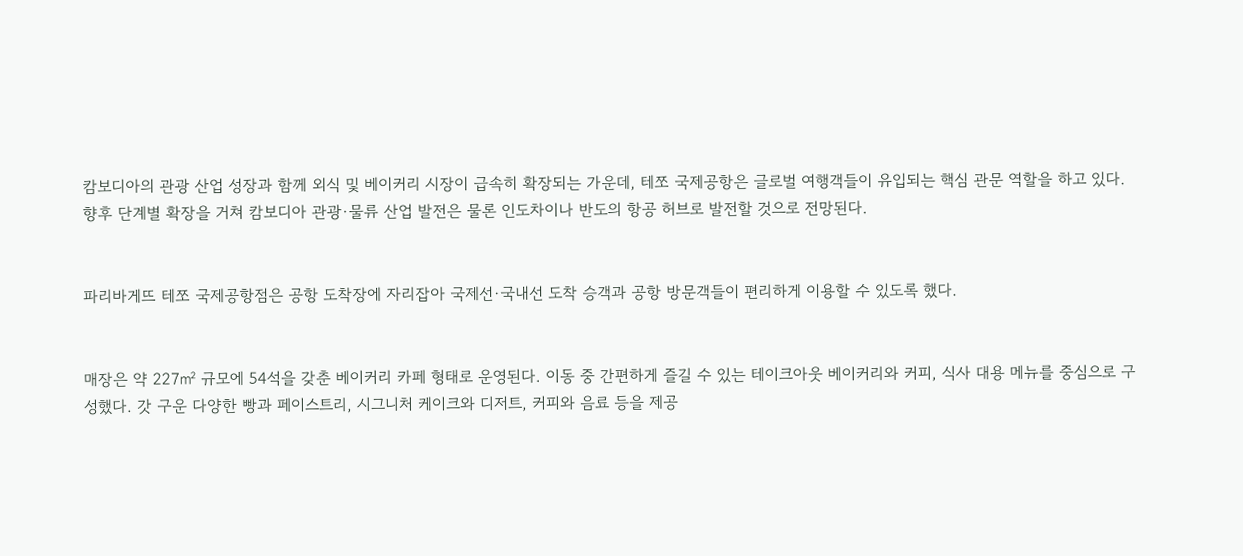캄보디아의 관광 산업 성장과 함께 외식 및 베이커리 시장이 급속히 확장되는 가운데, 테쪼 국제공항은 글로벌 여행객들이 유입되는 핵심 관문 역할을 하고 있다. 향후 단계별 확장을 거쳐 캄보디아 관광·물류 산업 발전은 물론 인도차이나 반도의 항공 허브로 발전할 것으로 전망된다.


파리바게뜨 테쪼 국제공항점은 공항 도착장에 자리잡아 국제선·국내선 도착 승객과 공항 방문객들이 편리하게 이용할 수 있도록 했다.


매장은 약 227㎡ 규모에 54석을 갖춘 베이커리 카페 형태로 운영된다. 이동 중 간편하게 즐길 수 있는 테이크아웃 베이커리와 커피, 식사 대용 메뉴를 중심으로 구성했다. 갓 구운 다양한 빵과 페이스트리, 시그니처 케이크와 디저트, 커피와 음료 등을 제공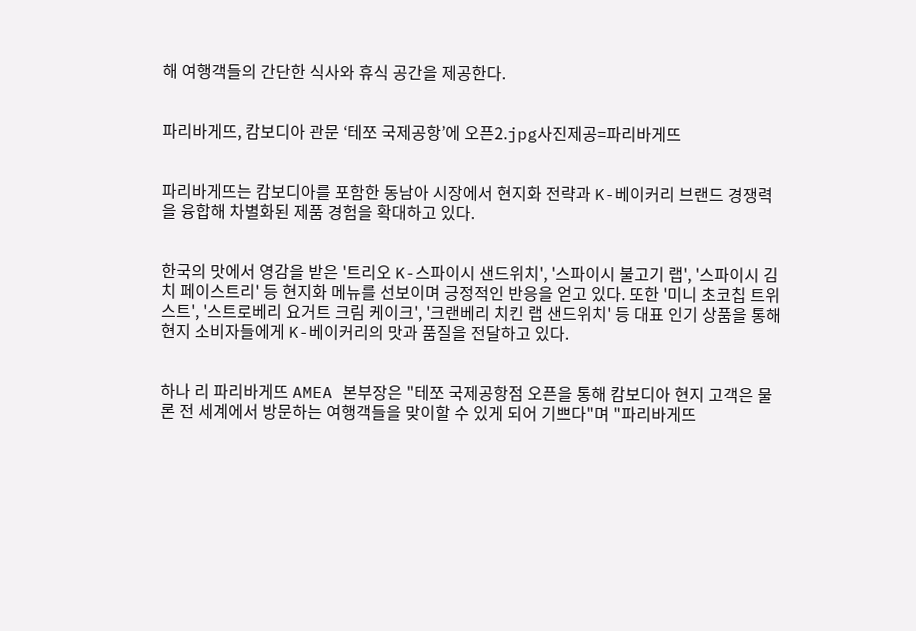해 여행객들의 간단한 식사와 휴식 공간을 제공한다.


파리바게뜨, 캄보디아 관문 ‘테쪼 국제공항’에 오픈2.jpg사진제공=파리바게뜨


파리바게뜨는 캄보디아를 포함한 동남아 시장에서 현지화 전략과 K-베이커리 브랜드 경쟁력을 융합해 차별화된 제품 경험을 확대하고 있다.


한국의 맛에서 영감을 받은 '트리오 K-스파이시 샌드위치', '스파이시 불고기 랩', '스파이시 김치 페이스트리' 등 현지화 메뉴를 선보이며 긍정적인 반응을 얻고 있다. 또한 '미니 초코칩 트위스트', '스트로베리 요거트 크림 케이크', '크랜베리 치킨 랩 샌드위치' 등 대표 인기 상품을 통해 현지 소비자들에게 K-베이커리의 맛과 품질을 전달하고 있다.


하나 리 파리바게뜨 AMEA 본부장은 "테쪼 국제공항점 오픈을 통해 캄보디아 현지 고객은 물론 전 세계에서 방문하는 여행객들을 맞이할 수 있게 되어 기쁘다"며 "파리바게뜨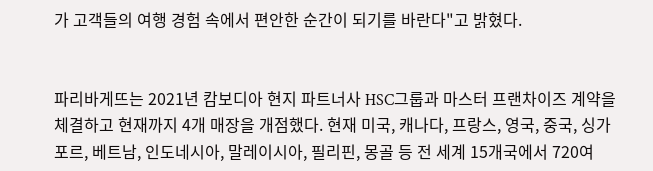가 고객들의 여행 경험 속에서 편안한 순간이 되기를 바란다"고 밝혔다.


파리바게뜨는 2021년 캄보디아 현지 파트너사 HSC그룹과 마스터 프랜차이즈 계약을 체결하고 현재까지 4개 매장을 개점했다. 현재 미국, 캐나다, 프랑스, 영국, 중국, 싱가포르, 베트남, 인도네시아, 말레이시아, 필리핀, 몽골 등 전 세계 15개국에서 720여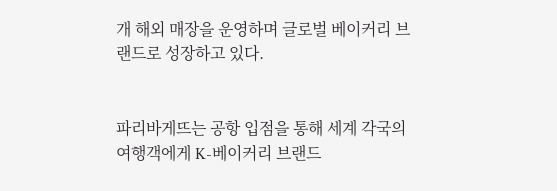개 해외 매장을 운영하며 글로벌 베이커리 브랜드로 성장하고 있다.


파리바게뜨는 공항 입점을 통해 세계 각국의 여행객에게 K-베이커리 브랜드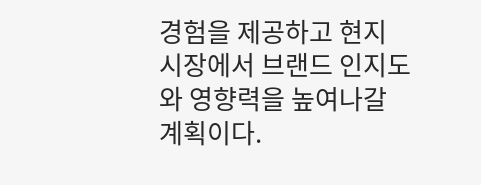경험을 제공하고 현지 시장에서 브랜드 인지도와 영향력을 높여나갈 계획이다.